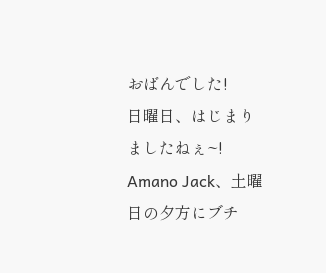おばんでした!
日曜日、はじまりましたねぇ~!
Amano Jack、土曜日の夕方にブチ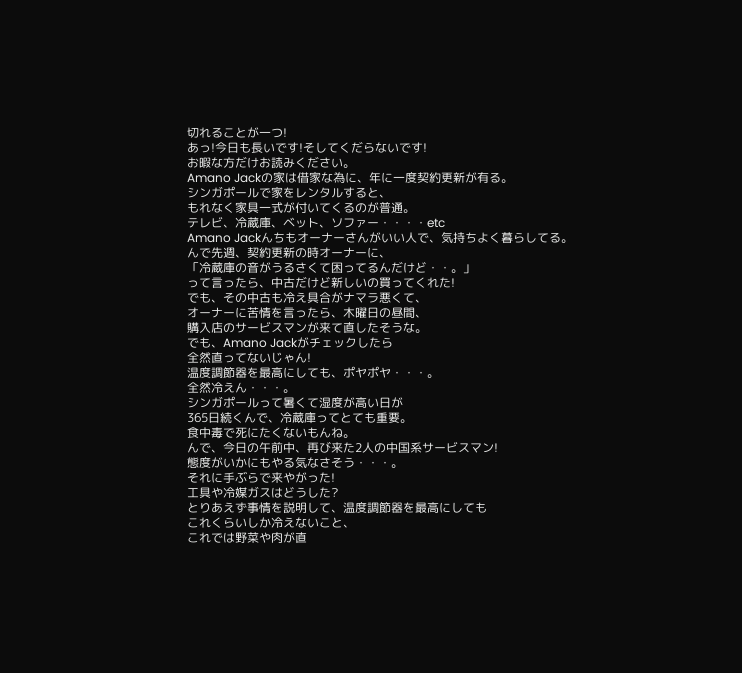切れることが一つ!
あっ!今日も長いです!そしてくだらないです!
お暇な方だけお読みください。
Amano Jackの家は借家な為に、年に一度契約更新が有る。
シンガポールで家をレンタルすると、
もれなく家具一式が付いてくるのが普通。
テレビ、冷蔵庫、ベット、ソファー・・・・etc
Amano Jackんちもオーナーさんがいい人で、気持ちよく暮らしてる。
んで先週、契約更新の時オーナーに、
「冷蔵庫の音がうるさくて困ってるんだけど・・。」
って言ったら、中古だけど新しいの買ってくれた!
でも、その中古も冷え具合がナマラ悪くて、
オーナーに苦情を言ったら、木曜日の昼間、
購入店のサービスマンが来て直したそうな。
でも、Amano Jackがチェックしたら
全然直ってないじゃん!
温度調節器を最高にしても、ポヤポヤ・・・。
全然冷えん・・・。
シンガポールって暑くて湿度が高い日が
365日続くんで、冷蔵庫ってとても重要。
食中毒で死にたくないもんね。
んで、今日の午前中、再び来た2人の中国系サービスマン!
態度がいかにもやる気なさそう・・・。
それに手ぶらで来やがった!
工具や冷媒ガスはどうした?
とりあえず事情を説明して、温度調節器を最高にしても
これくらいしか冷えないこと、
これでは野菜や肉が直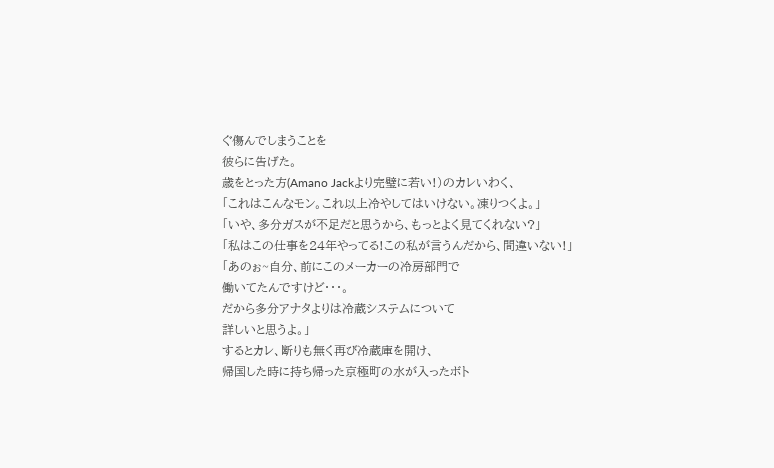ぐ傷んでしまうことを
彼らに告げた。
歳をとった方(Amano Jackより完璧に若い!)のカレいわく、
「これはこんなモン。これ以上冷やしてはいけない。凍りつくよ。」
「いや、多分ガスが不足だと思うから、もっとよく見てくれない?」
「私はこの仕事を24年やってる!この私が言うんだから、間違いない!」
「あのぉ~自分、前にこのメーカーの冷房部門で
働いてたんですけど・・・。
だから多分アナタよりは冷蔵システムについて
詳しいと思うよ。」
するとカレ、断りも無く再び冷蔵庫を開け、
帰国した時に持ち帰った京極町の水が入ったボト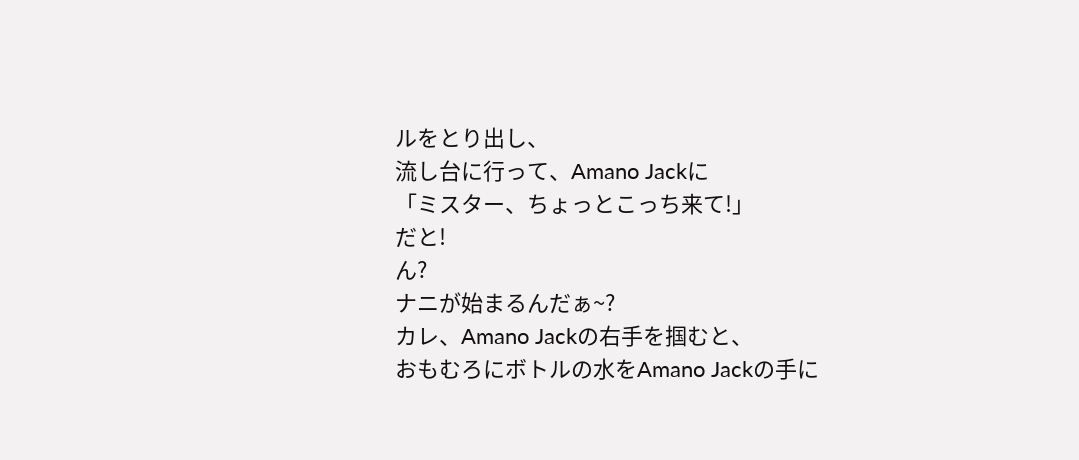ルをとり出し、
流し台に行って、Amano Jackに
「ミスター、ちょっとこっち来て!」
だと!
ん?
ナニが始まるんだぁ~?
カレ、Amano Jackの右手を掴むと、
おもむろにボトルの水をAmano Jackの手に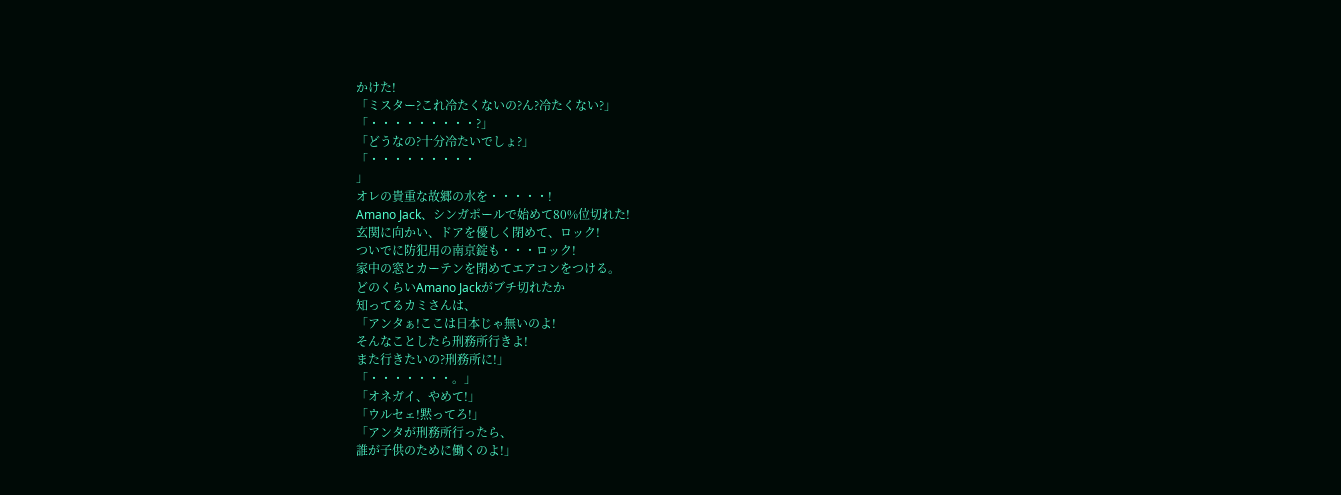かけた!
「ミスター?これ冷たくないの?ん?冷たくない?」
「・・・・・・・・・?」
「どうなの?十分冷たいでしょ?」
「・・・・・・・・・
」
オレの貴重な故郷の水を・・・・・!
Amano Jack、シンガポールで始めて80%位切れた!
玄関に向かい、ドアを優しく閉めて、ロック!
ついでに防犯用の南京錠も・・・ロック!
家中の窓とカーテンを閉めてエアコンをつける。
どのくらいAmano Jackがブチ切れたか
知ってるカミさんは、
「アンタぁ!ここは日本じゃ無いのよ!
そんなことしたら刑務所行きよ!
また行きたいの?刑務所に!」
「・・・・・・・。」
「オネガイ、やめて!」
「ウルセェ!黙ってろ!」
「アンタが刑務所行ったら、
誰が子供のために働くのよ!」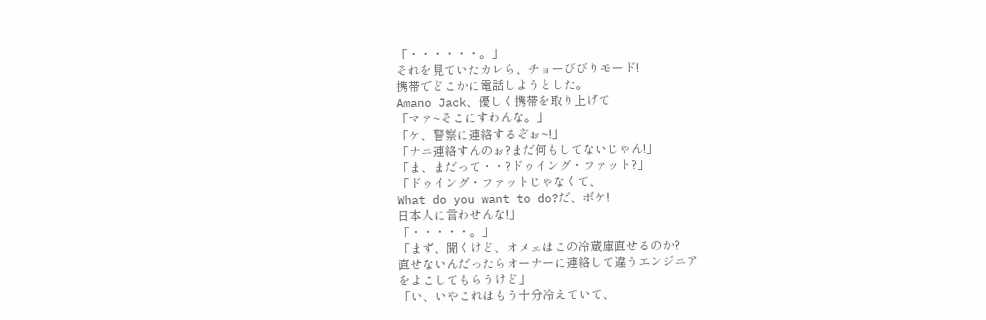「・・・・・・。」
それを見ていたカレら、チョーびびりモード!
携帯でどこかに電話しようとした。
Amano Jack、優しく携帯を取り上げて
「マァ~そこにすわんな。」
「ケ、警察に連絡するぞぉ~!」
「ナニ連絡すんのぉ?まだ何もしてないじゃん!」
「ま、まだって・・?ドゥイング・ファット?」
「ドゥイング・ファットじゃなくて、
What do you want to do?だ、ボケ!
日本人に言わせんな!」
「・・・・・。」
「まず、聞くけど、オメェはこの冷蔵庫直せるのか?
直せないんだったらオーナーに連絡して違うエンジニア
をよこしてもらうけど」
「い、いやこれはもう十分冷えていて、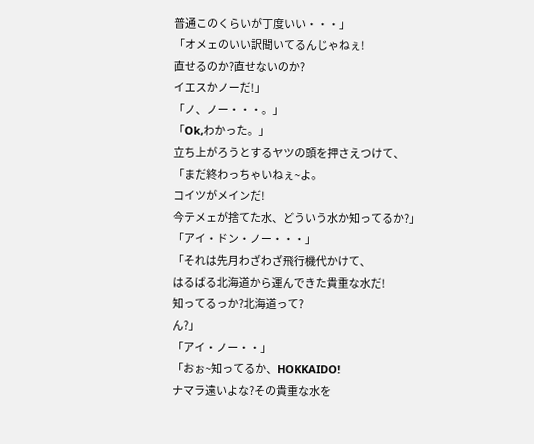普通このくらいが丁度いい・・・」
「オメェのいい訳聞いてるんじゃねぇ!
直せるのか?直せないのか?
イエスかノーだ!」
「ノ、ノー・・・。」
「Ok,わかった。」
立ち上がろうとするヤツの頭を押さえつけて、
「まだ終わっちゃいねぇ~よ。
コイツがメインだ!
今テメェが捨てた水、どういう水か知ってるか?」
「アイ・ドン・ノー・・・」
「それは先月わざわざ飛行機代かけて、
はるばる北海道から運んできた貴重な水だ!
知ってるっか?北海道って?
ん?」
「アイ・ノー・・」
「おぉ~知ってるか、HOKKAIDO!
ナマラ遠いよな?その貴重な水を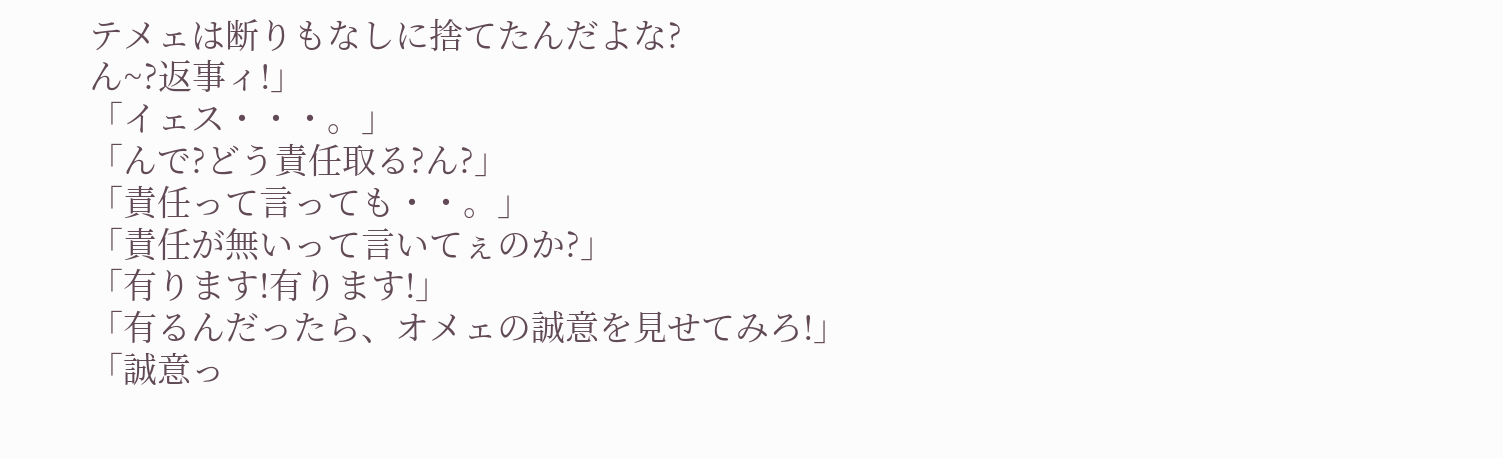テメェは断りもなしに捨てたんだよな?
ん~?返事ィ!」
「イェス・・・。」
「んで?どう責任取る?ん?」
「責任って言っても・・。」
「責任が無いって言いてぇのか?」
「有ります!有ります!」
「有るんだったら、オメェの誠意を見せてみろ!」
「誠意っ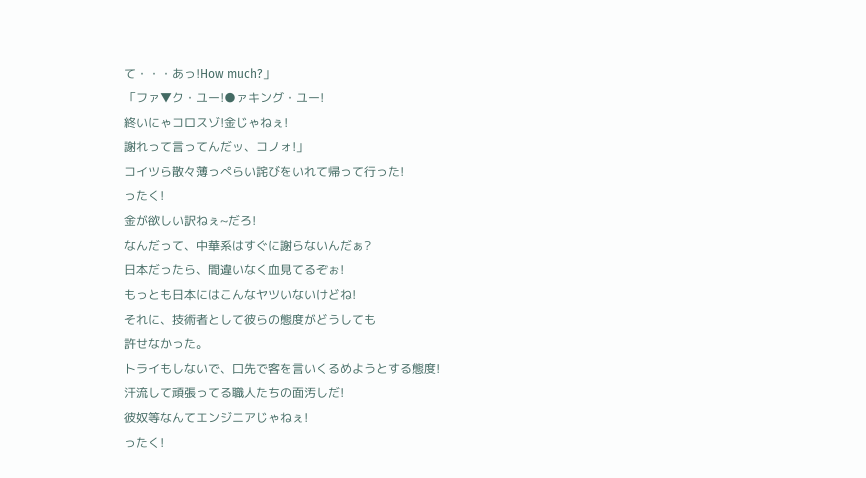て・・・あっ!How much?」
「ファ▼ク・ユー!●ァキング・ユー!
終いにゃコロスゾ!金じゃねぇ!
謝れって言ってんだッ、コノォ!」
コイツら散々薄っぺらい詫びをいれて帰って行った!
ったく!
金が欲しい訳ねぇ~だろ!
なんだって、中華系はすぐに謝らないんだぁ?
日本だったら、間違いなく血見てるぞぉ!
もっとも日本にはこんなヤツいないけどね!
それに、技術者として彼らの態度がどうしても
許せなかった。
トライもしないで、口先で客を言いくるめようとする態度!
汗流して頑張ってる職人たちの面汚しだ!
彼奴等なんてエンジニアじゃねぇ!
ったく!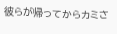彼らが帰ってからカミさ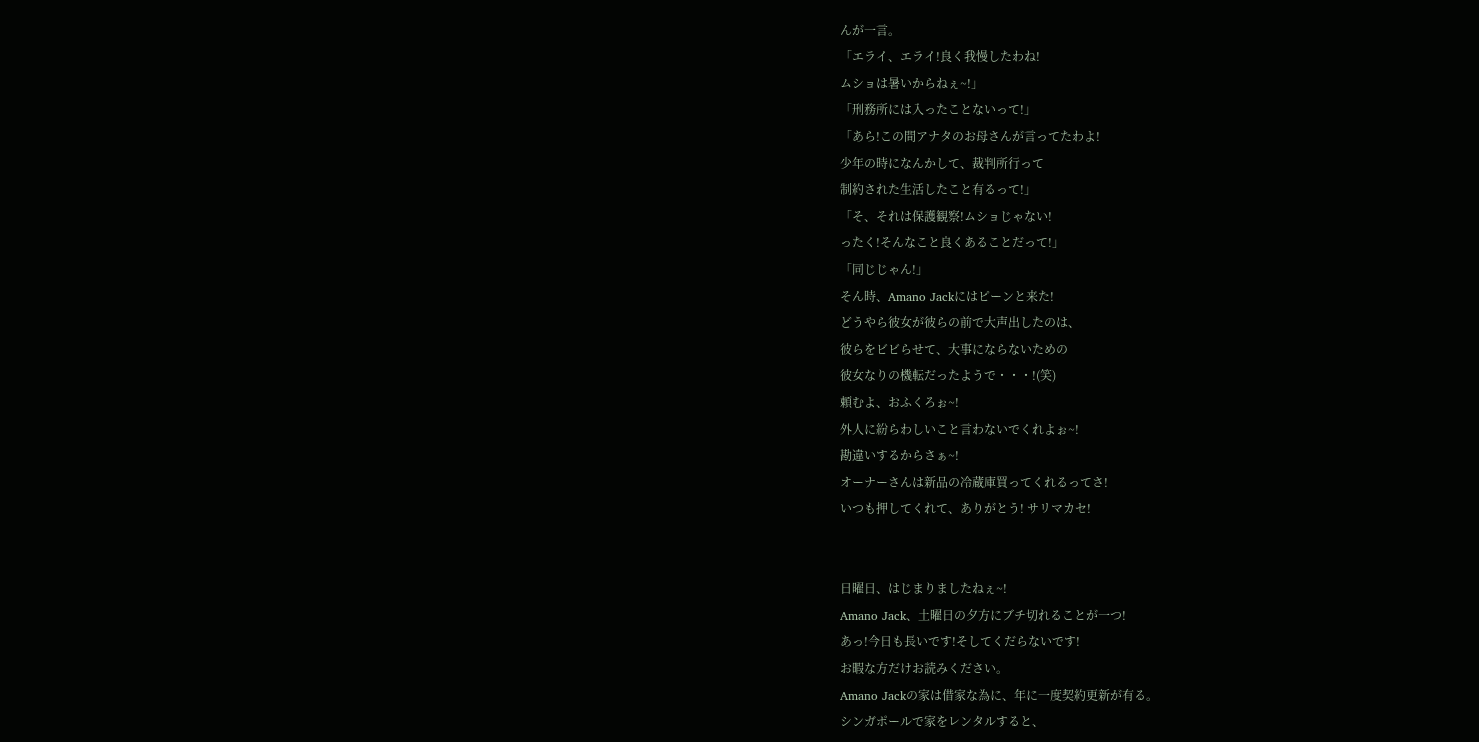んが一言。
「エライ、エライ!良く我慢したわね!
ムショは暑いからねぇ~!」
「刑務所には入ったことないって!」
「あら!この間アナタのお母さんが言ってたわよ!
少年の時になんかして、裁判所行って
制約された生活したこと有るって!」
「そ、それは保護観察!ムショじゃない!
ったく!そんなこと良くあることだって!」
「同じじゃん!」
そん時、Amano Jackにはピーンと来た!
どうやら彼女が彼らの前で大声出したのは、
彼らをビビらせて、大事にならないための
彼女なりの機転だったようで・・・!(笑)
頼むよ、おふくろぉ~!
外人に紛らわしいこと言わないでくれよぉ~!
勘違いするからさぁ~!
オーナーさんは新品の冷蔵庫買ってくれるってさ!
いつも押してくれて、ありがとう! サリマカセ!


日曜日、はじまりましたねぇ~!
Amano Jack、土曜日の夕方にブチ切れることが一つ!
あっ!今日も長いです!そしてくだらないです!
お暇な方だけお読みください。
Amano Jackの家は借家な為に、年に一度契約更新が有る。
シンガポールで家をレンタルすると、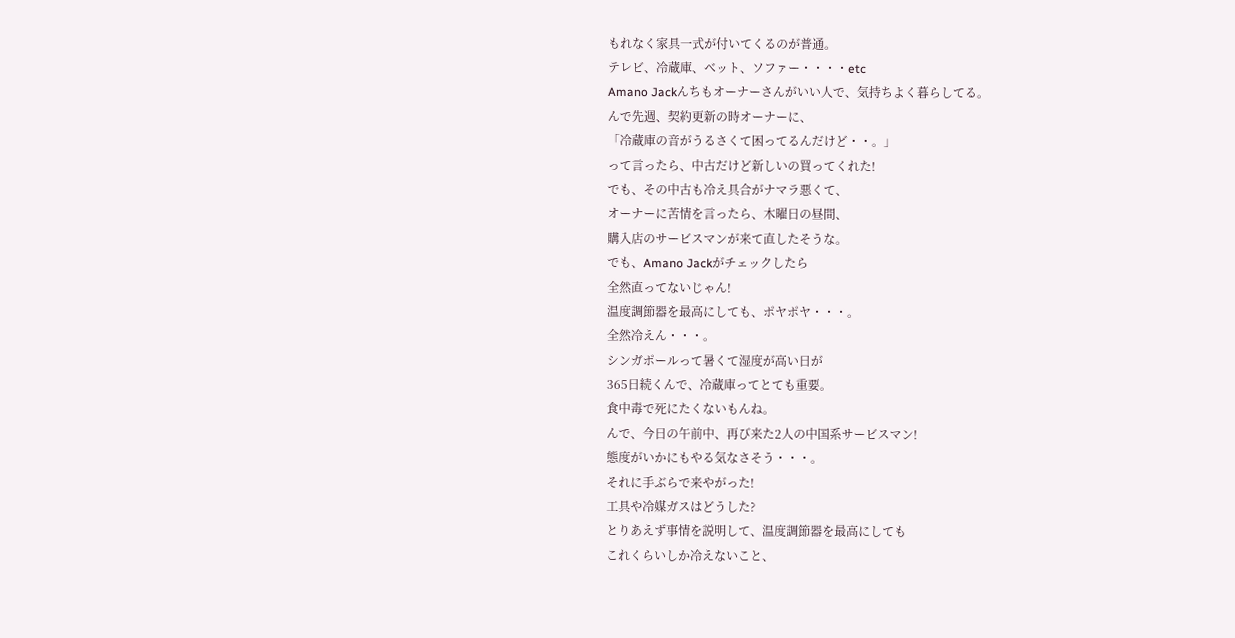もれなく家具一式が付いてくるのが普通。
テレビ、冷蔵庫、ベット、ソファー・・・・etc
Amano Jackんちもオーナーさんがいい人で、気持ちよく暮らしてる。
んで先週、契約更新の時オーナーに、
「冷蔵庫の音がうるさくて困ってるんだけど・・。」
って言ったら、中古だけど新しいの買ってくれた!
でも、その中古も冷え具合がナマラ悪くて、
オーナーに苦情を言ったら、木曜日の昼間、
購入店のサービスマンが来て直したそうな。
でも、Amano Jackがチェックしたら
全然直ってないじゃん!
温度調節器を最高にしても、ポヤポヤ・・・。
全然冷えん・・・。
シンガポールって暑くて湿度が高い日が
365日続くんで、冷蔵庫ってとても重要。
食中毒で死にたくないもんね。
んで、今日の午前中、再び来た2人の中国系サービスマン!
態度がいかにもやる気なさそう・・・。
それに手ぶらで来やがった!
工具や冷媒ガスはどうした?
とりあえず事情を説明して、温度調節器を最高にしても
これくらいしか冷えないこと、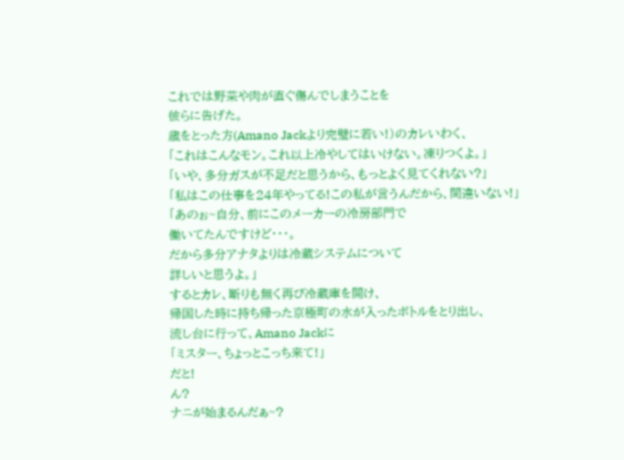これでは野菜や肉が直ぐ傷んでしまうことを
彼らに告げた。
歳をとった方(Amano Jackより完璧に若い!)のカレいわく、
「これはこんなモン。これ以上冷やしてはいけない。凍りつくよ。」
「いや、多分ガスが不足だと思うから、もっとよく見てくれない?」
「私はこの仕事を24年やってる!この私が言うんだから、間違いない!」
「あのぉ~自分、前にこのメーカーの冷房部門で
働いてたんですけど・・・。
だから多分アナタよりは冷蔵システムについて
詳しいと思うよ。」
するとカレ、断りも無く再び冷蔵庫を開け、
帰国した時に持ち帰った京極町の水が入ったボトルをとり出し、
流し台に行って、Amano Jackに
「ミスター、ちょっとこっち来て!」
だと!
ん?
ナニが始まるんだぁ~?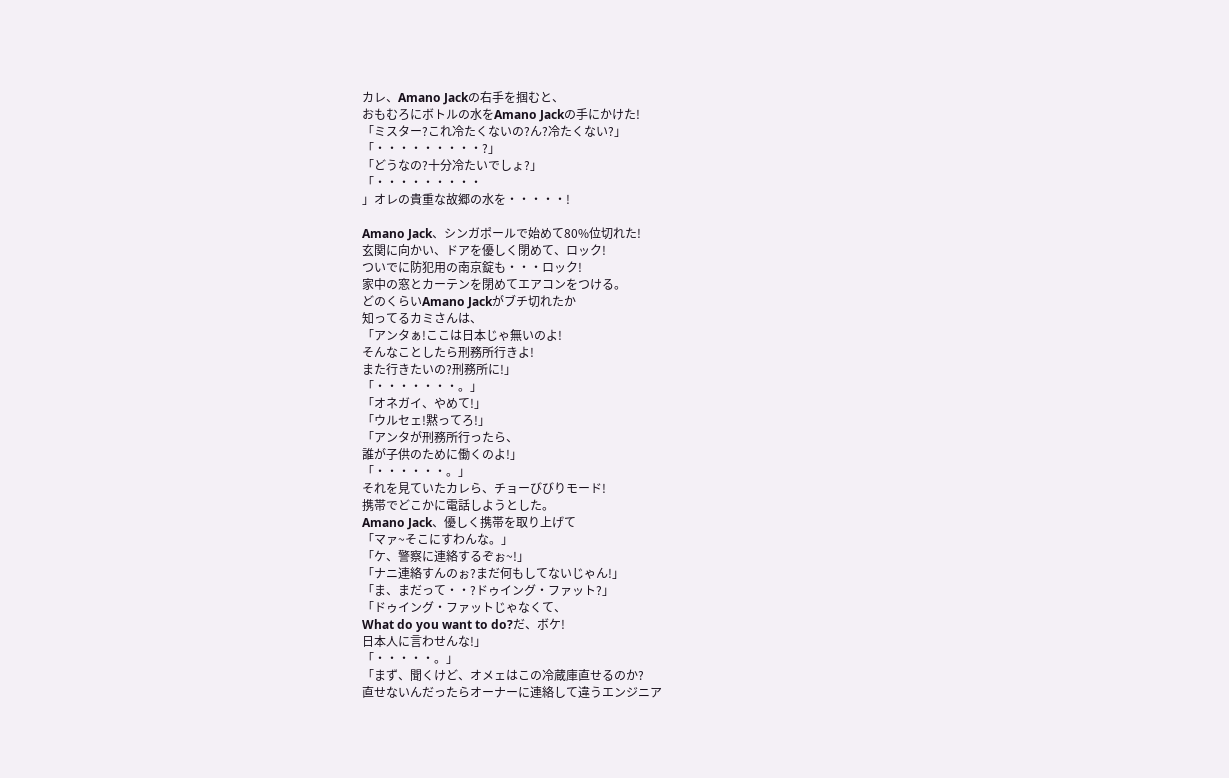カレ、Amano Jackの右手を掴むと、
おもむろにボトルの水をAmano Jackの手にかけた!
「ミスター?これ冷たくないの?ん?冷たくない?」
「・・・・・・・・・?」
「どうなの?十分冷たいでしょ?」
「・・・・・・・・・
」オレの貴重な故郷の水を・・・・・!

Amano Jack、シンガポールで始めて80%位切れた!
玄関に向かい、ドアを優しく閉めて、ロック!
ついでに防犯用の南京錠も・・・ロック!
家中の窓とカーテンを閉めてエアコンをつける。
どのくらいAmano Jackがブチ切れたか
知ってるカミさんは、
「アンタぁ!ここは日本じゃ無いのよ!
そんなことしたら刑務所行きよ!
また行きたいの?刑務所に!」
「・・・・・・・。」
「オネガイ、やめて!」
「ウルセェ!黙ってろ!」
「アンタが刑務所行ったら、
誰が子供のために働くのよ!」
「・・・・・・。」
それを見ていたカレら、チョーびびりモード!
携帯でどこかに電話しようとした。
Amano Jack、優しく携帯を取り上げて
「マァ~そこにすわんな。」
「ケ、警察に連絡するぞぉ~!」
「ナニ連絡すんのぉ?まだ何もしてないじゃん!」
「ま、まだって・・?ドゥイング・ファット?」
「ドゥイング・ファットじゃなくて、
What do you want to do?だ、ボケ!
日本人に言わせんな!」
「・・・・・。」
「まず、聞くけど、オメェはこの冷蔵庫直せるのか?
直せないんだったらオーナーに連絡して違うエンジニア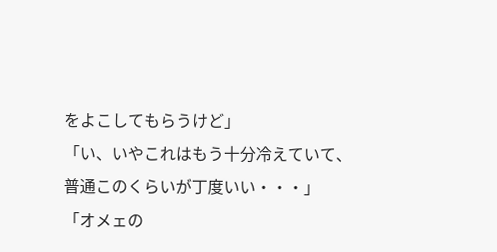をよこしてもらうけど」
「い、いやこれはもう十分冷えていて、
普通このくらいが丁度いい・・・」
「オメェの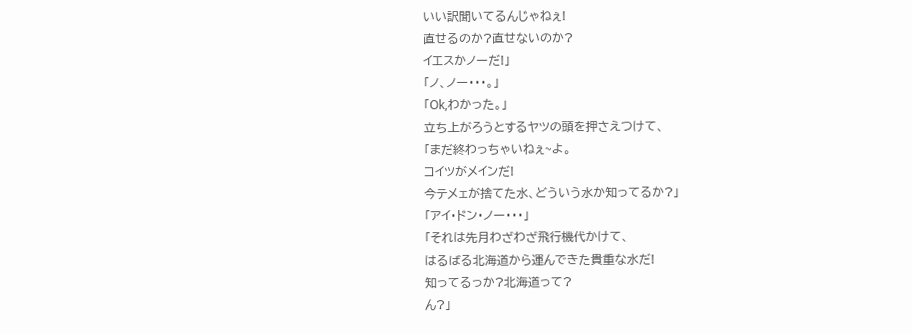いい訳聞いてるんじゃねぇ!
直せるのか?直せないのか?
イエスかノーだ!」
「ノ、ノー・・・。」
「Ok,わかった。」
立ち上がろうとするヤツの頭を押さえつけて、
「まだ終わっちゃいねぇ~よ。
コイツがメインだ!
今テメェが捨てた水、どういう水か知ってるか?」
「アイ・ドン・ノー・・・」
「それは先月わざわざ飛行機代かけて、
はるばる北海道から運んできた貴重な水だ!
知ってるっか?北海道って?
ん?」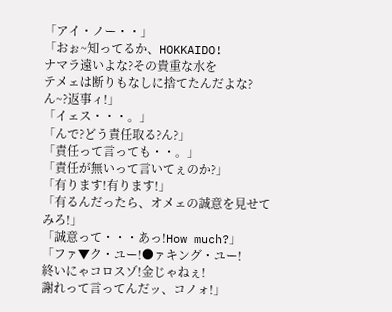「アイ・ノー・・」
「おぉ~知ってるか、HOKKAIDO!
ナマラ遠いよな?その貴重な水を
テメェは断りもなしに捨てたんだよな?
ん~?返事ィ!」
「イェス・・・。」
「んで?どう責任取る?ん?」
「責任って言っても・・。」
「責任が無いって言いてぇのか?」
「有ります!有ります!」
「有るんだったら、オメェの誠意を見せてみろ!」
「誠意って・・・あっ!How much?」
「ファ▼ク・ユー!●ァキング・ユー!
終いにゃコロスゾ!金じゃねぇ!
謝れって言ってんだッ、コノォ!」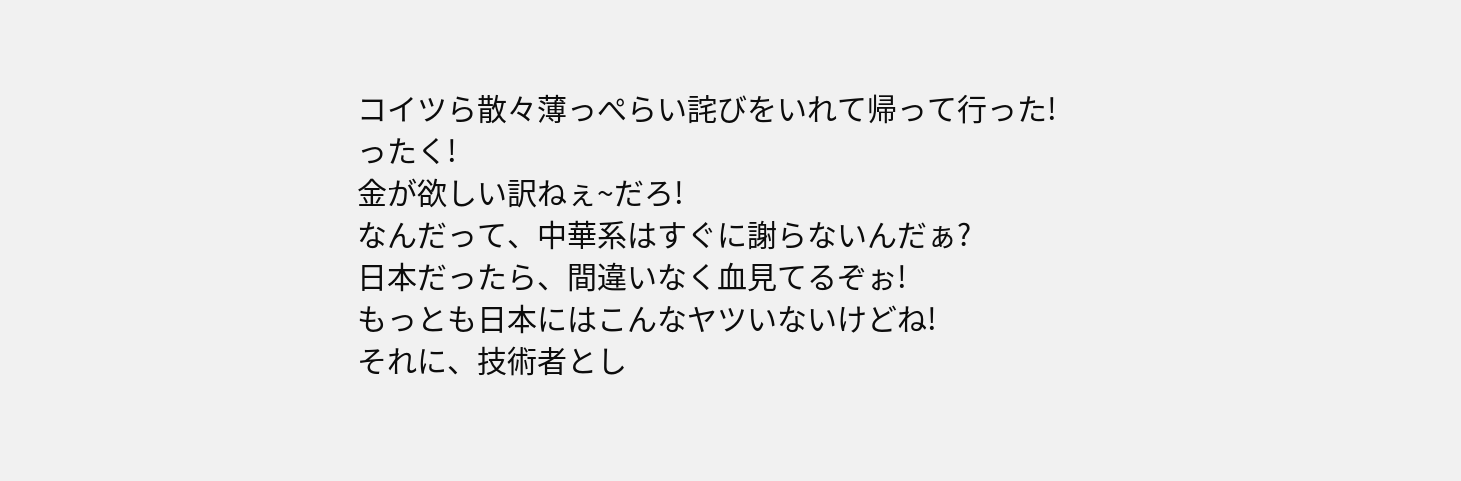コイツら散々薄っぺらい詫びをいれて帰って行った!
ったく!
金が欲しい訳ねぇ~だろ!
なんだって、中華系はすぐに謝らないんだぁ?
日本だったら、間違いなく血見てるぞぉ!
もっとも日本にはこんなヤツいないけどね!
それに、技術者とし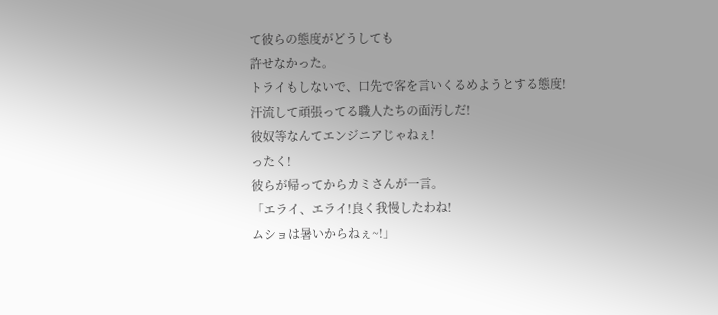て彼らの態度がどうしても
許せなかった。
トライもしないで、口先で客を言いくるめようとする態度!
汗流して頑張ってる職人たちの面汚しだ!
彼奴等なんてエンジニアじゃねぇ!
ったく!
彼らが帰ってからカミさんが一言。
「エライ、エライ!良く我慢したわね!
ムショは暑いからねぇ~!」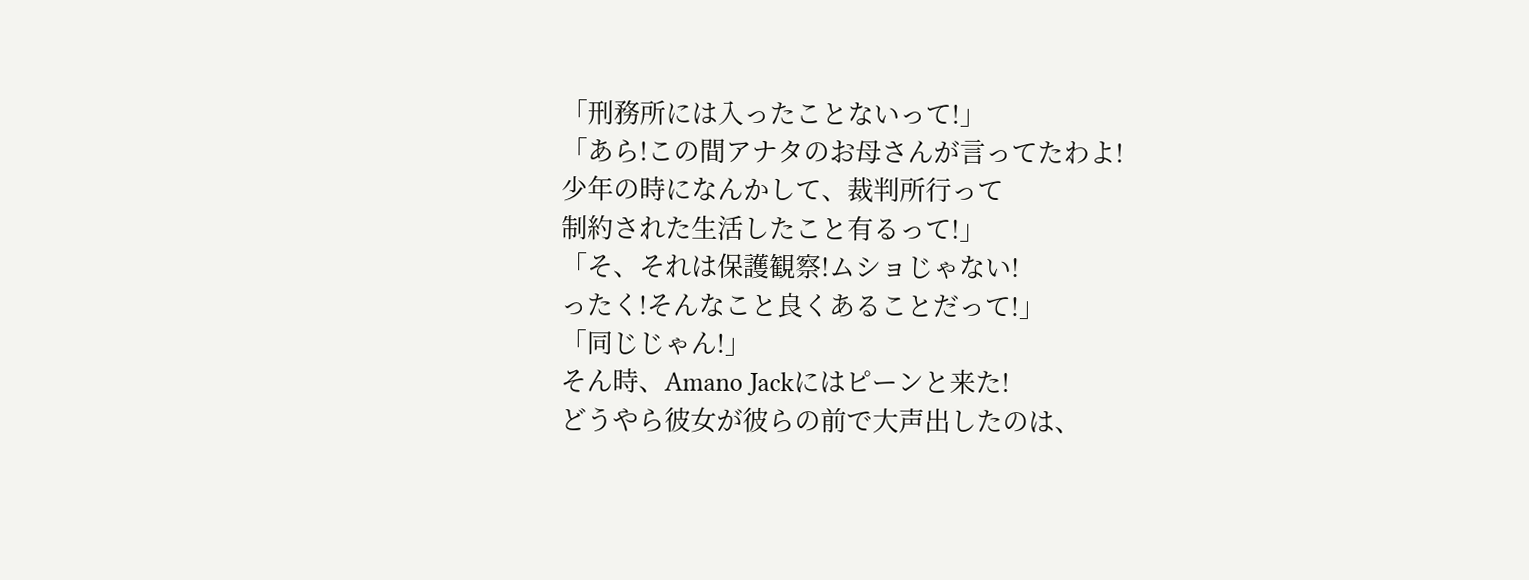「刑務所には入ったことないって!」
「あら!この間アナタのお母さんが言ってたわよ!
少年の時になんかして、裁判所行って
制約された生活したこと有るって!」
「そ、それは保護観察!ムショじゃない!
ったく!そんなこと良くあることだって!」
「同じじゃん!」
そん時、Amano Jackにはピーンと来た!
どうやら彼女が彼らの前で大声出したのは、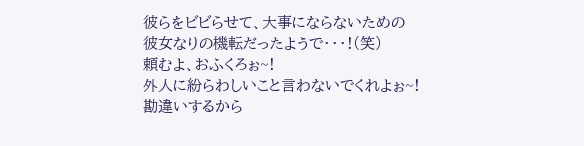彼らをビビらせて、大事にならないための
彼女なりの機転だったようで・・・!(笑)
頼むよ、おふくろぉ~!
外人に紛らわしいこと言わないでくれよぉ~!
勘違いするから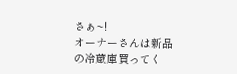さぁ~!
オーナーさんは新品の冷蔵庫買ってく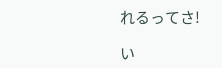れるってさ!

い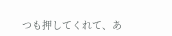つも押してくれて、あ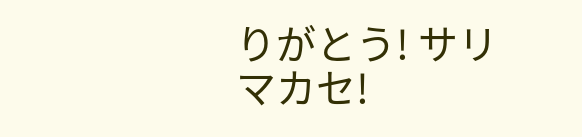りがとう! サリマカセ!